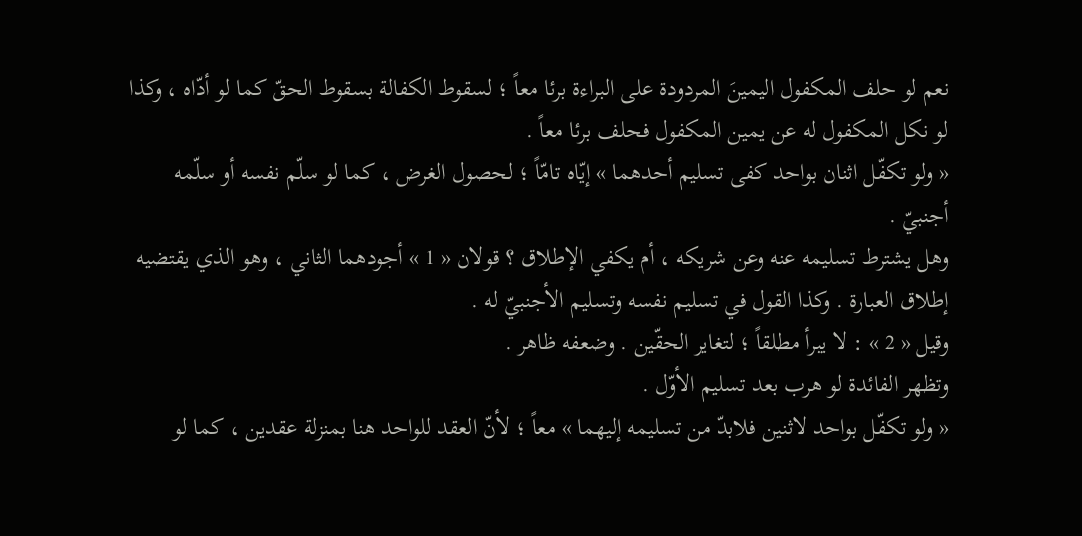نعم لو حلف المكفول اليمينَ المردودة على البراءة برئا معاً ؛ لسقوط الكفالة بسقوط الحقّ كما لو أدّاه ، وكذا لو نكل المكفول له عن يمين المكفول فحلف برئا معاً .
« ولو تكفّل اثنان بواحد كفى تسليم أحدهما » إيّاه تامّاً ؛ لحصول الغرض ، كما لو سلّم نفسه أو سلّمه أجنبيّ .
وهل يشترط تسليمه عنه وعن شريكه ، أم يكفي الإطلاق ؟ قولان « 1 » أجودهما الثاني ، وهو الذي يقتضيه إطلاق العبارة . وكذا القول في تسليم نفسه وتسليم الأجنبيّ له .
وقيل « 2 » : لا يبرأ مطلقاً ؛ لتغاير الحقّين . وضعفه ظاهر .
وتظهر الفائدة لو هرب بعد تسليم الأوّل .
« ولو تكفّل بواحد لاثنين فلابدّ من تسليمه إليهما » معاً ؛ لأنّ العقد للواحد هنا بمنزلة عقدين ، كما لو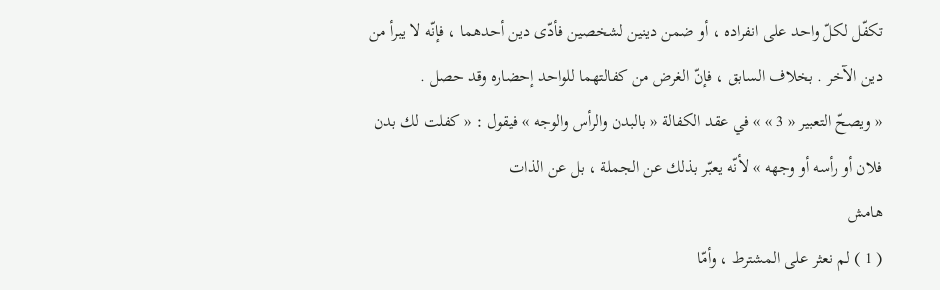تكفّل لكلّ واحد على انفراده ، أو ضمن دينين لشخصين فأدّى دين أحدهما ، فإنّه لا يبرأ من دين الآخر . بخلاف السابق ، فإنّ الغرض من كفالتهما للواحد إحضاره وقد حصل .
« ويصحّ التعبير « 3 » » في عقد الكفالة « بالبدن والرأس والوجه » فيقول : « كفلت لك بدن فلان أو رأسه أو وجهه » لأنّه يعبّر بذلك عن الجملة ، بل عن الذات
هامش
( 1 ) لم نعثر على المشترط ، وأمّا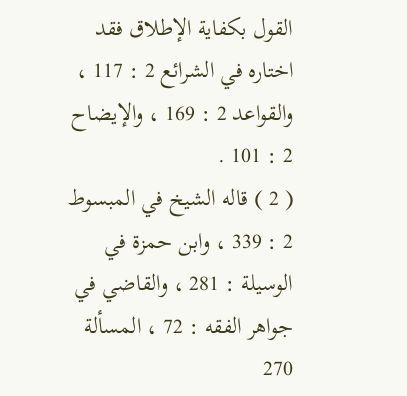القول بكفاية الإطلاق فقد اختاره في الشرائع 2 : 117 ، والقواعد 2 : 169 ، والإيضاح 2 : 101 .
( 2 ) قاله الشيخ في المبسوط 2 : 339 ، وابن حمزة في الوسيلة : 281 ، والقاضي في جواهر الفقه : 72 ، المسألة 270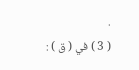.
( 3 ) في ( ق ) :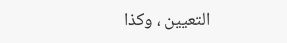التعيين ، وكذا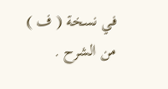في نسخة ( ف ) من الشرح .